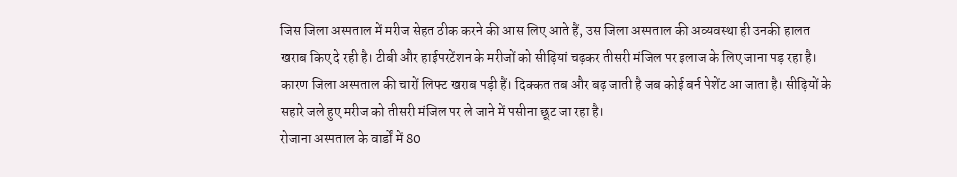जिस जिला अस्पताल में मरीज सेहत ठीक करने की आस लिए आते हैं, उस जिला अस्पताल की अव्यवस्था ही उनकी हालत खराब किए दे रही है। टीबी और हाईपरटेंशन के मरीजों को सीढ़ियां चढ़कर तीसरी मंजिल पर इलाज के लिए जाना पड़ रहा है। कारण जिला अस्पताल की चारों लिफ्ट खराब पड़ी हैं। दिक्कत तब और बढ़ जाती है जब कोई बर्न पेशेंट आ जाता है। सीढ़ियों के सहारे जले हुए मरीज को तीसरी मंजिल पर ले जाने में पसीना छूट जा रहा है।
रोजाना अस्पताल के वार्डों में 80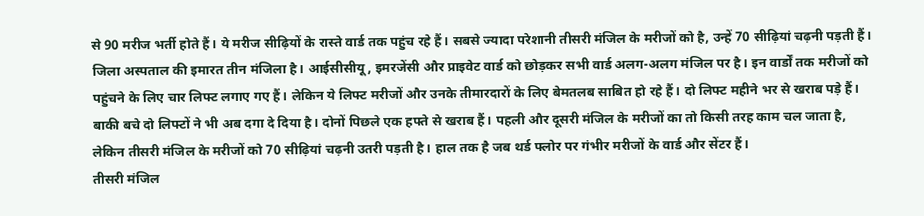से 90 मरीज भर्ती होते हैं। ये मरीज सीढ़ियों के रास्ते वार्ड तक पहुंच रहे हैं। सबसे ज्यादा परेशानी तीसरी मंजिल के मरीजों को है, उन्हें 70 सीढ़ियां चढ़नी पड़ती हैं। जिला अस्पताल की इमारत तीन मंजिला है। आईसीसीयू, इमरजेंसी और प्राइवेट वार्ड को छोड़कर सभी वार्ड अलग-अलग मंजिल पर है। इन वार्डों तक मरीजों को पहुंचने के लिए चार लिफ्ट लगाए गए हैं। लेकिन ये लिफ्ट मरीजों और उनके तीमारदारों के लिए बेमतलब साबित हो रहे हैं। दो लिफ्ट महीने भर से खराब पड़े हैं। बाकी बचे दो लिफ्टों ने भी अब दगा दे दिया है। दोनों पिछले एक हफ्ते से खराब हैं। पहली और दूसरी मंजिल के मरीजों का तो किसी तरह काम चल जाता है, लेकिन तीसरी मंजिल के मरीजों को 70 सीढ़ियां चढ़नी उतरी पड़ती है। हाल तक है जब थर्ड फ्लोर पर गंभीर मरीजों के वार्ड और सेंटर हैं।
तीसरी मंजिल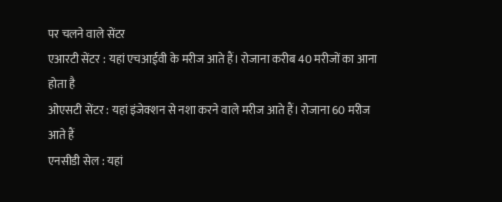पर चलने वाले सेंटर
एआरटी सेंटर : यहां एचआईवी के मरीज आते हैं। रोजाना करीब 40 मरीजों का आना होता है
ओएसटी सेंटर : यहां इंजेक्शन से नशा करने वाले मरीज आते हैं। रोजाना 60 मरीज आते हैं
एनसीडी सेल : यहां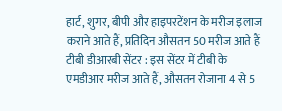हार्ट, शुगर, बीपी और हाइपरटेंशन के मरीज इलाज कराने आते हैं, प्रतिदिन औसतन 50 मरीज आते हैं
टीबी डीआरबी सेंटर : इस सेंटर में टीबी के एमडीआर मरीज आते हैं, औसतन रोजाना 4 से 5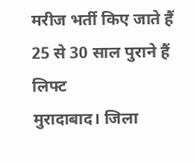मरीज भर्ती किए जाते हैं
25 से 30 साल पुराने हैं लिफ्ट
मुरादाबाद। जिला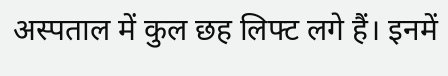अस्पताल में कुल छह लिफ्ट लगे हैं। इनमें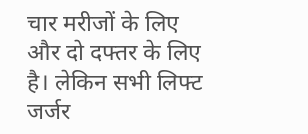चार मरीजों के लिए और दो दफ्तर के लिए है। लेकिन सभी लिफ्ट जर्जर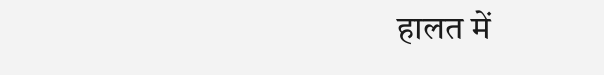हालत में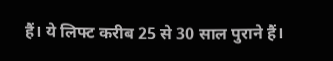हैं। ये लिफ्ट करीब 25 से 30 साल पुराने हैं।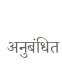अनुबंधित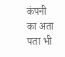कंपनी का अता पता भी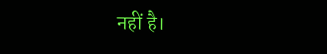नहीं है।